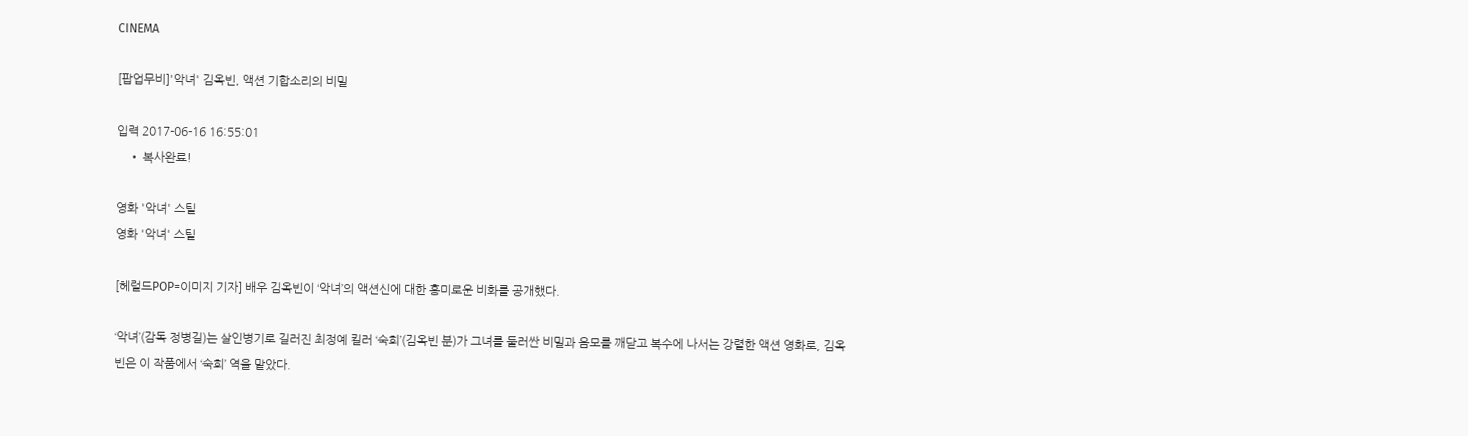CINEMA

[팝업무비]'악녀' 김옥빈, 액션 기합소리의 비밀

입력 2017-06-16 16:55:01
    • 복사완료!

영화 '악녀' 스틸
영화 '악녀' 스틸

[헤럴드POP=이미지 기자] 배우 김옥빈이 ‘악녀’의 액션신에 대한 흥미로운 비화를 공개했다.

‘악녀’(감독 정병길)는 살인병기로 길러진 최정예 킬러 ‘숙희’(김옥빈 분)가 그녀를 둘러싼 비밀과 음모를 깨닫고 복수에 나서는 강렬한 액션 영화로, 김옥빈은 이 작품에서 ‘숙희’ 역을 맡았다.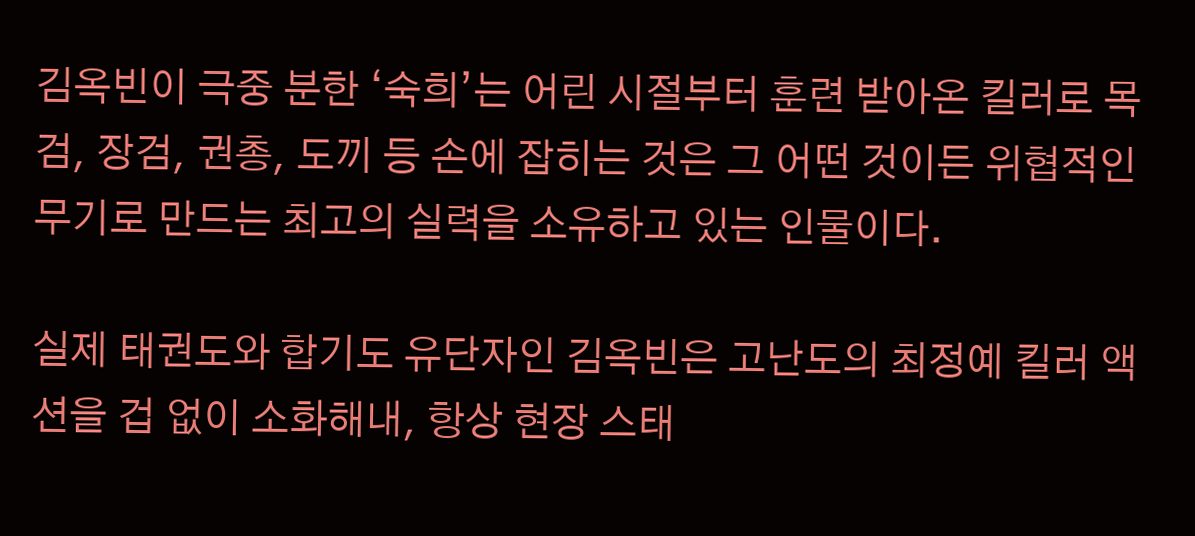김옥빈이 극중 분한 ‘숙희’는 어린 시절부터 훈련 받아온 킬러로 목검, 장검, 권총, 도끼 등 손에 잡히는 것은 그 어떤 것이든 위협적인 무기로 만드는 최고의 실력을 소유하고 있는 인물이다.

실제 태권도와 합기도 유단자인 김옥빈은 고난도의 최정예 킬러 액션을 겁 없이 소화해내, 항상 현장 스태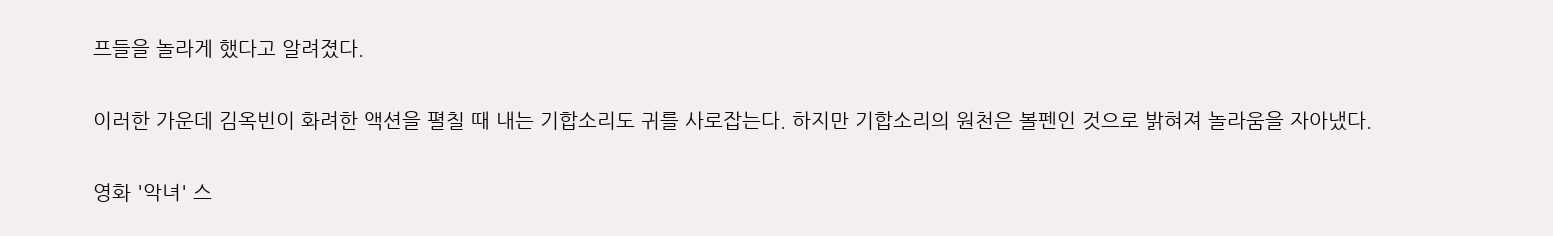프들을 놀라게 했다고 알려졌다.

이러한 가운데 김옥빈이 화려한 액션을 펼칠 때 내는 기합소리도 귀를 사로잡는다. 하지만 기합소리의 원천은 볼펜인 것으로 밝혀져 놀라움을 자아냈다.

영화 '악녀' 스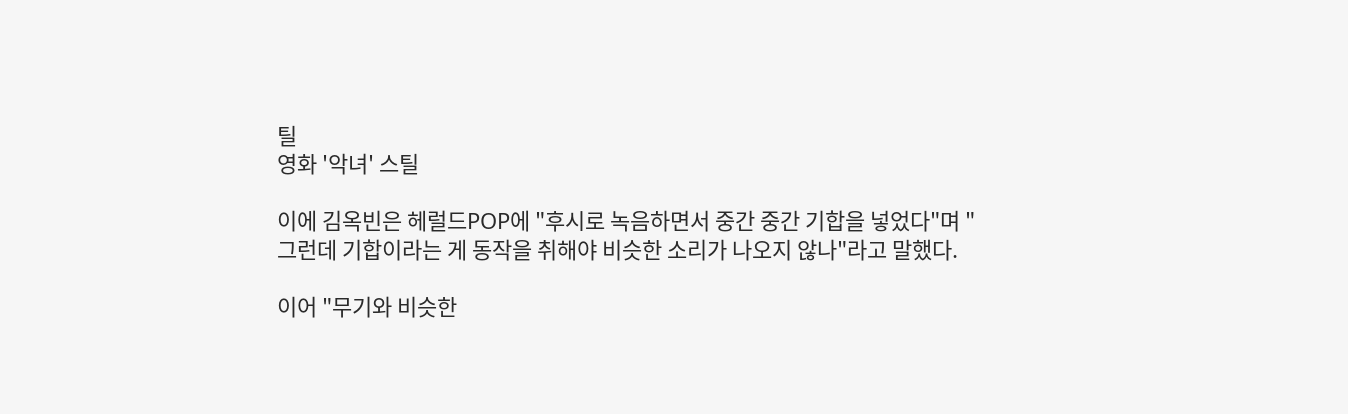틸
영화 '악녀' 스틸

이에 김옥빈은 헤럴드POP에 "후시로 녹음하면서 중간 중간 기합을 넣었다"며 "그런데 기합이라는 게 동작을 취해야 비슷한 소리가 나오지 않나"라고 말했다.

이어 "무기와 비슷한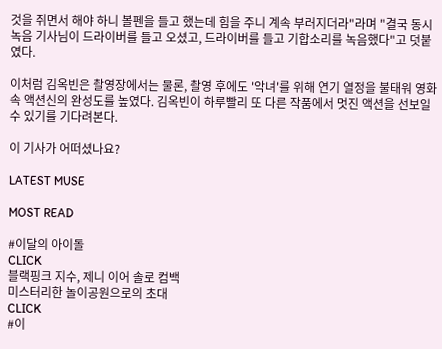것을 쥐면서 해야 하니 볼펜을 들고 했는데 힘을 주니 계속 부러지더라"라며 "결국 동시녹음 기사님이 드라이버를 들고 오셨고, 드라이버를 들고 기합소리를 녹음했다"고 덧붙였다.

이처럼 김옥빈은 촬영장에서는 물론, 촬영 후에도 '악녀'를 위해 연기 열정을 불태워 영화 속 액션신의 완성도를 높였다. 김옥빈이 하루빨리 또 다른 작품에서 멋진 액션을 선보일 수 있기를 기다려본다.

이 기사가 어떠셨나요?

LATEST MUSE

MOST READ

#이달의 아이돌
CLICK
블랙핑크 지수, 제니 이어 솔로 컴백
미스터리한 놀이공원으로의 초대
CLICK
#이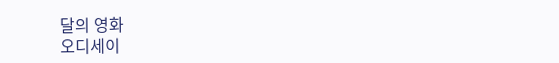달의 영화
오디세이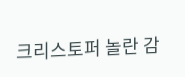크리스토퍼 놀란 감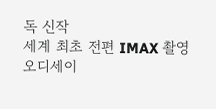독 신작
세계 최초 전편 IMAX 촬영
오디세이